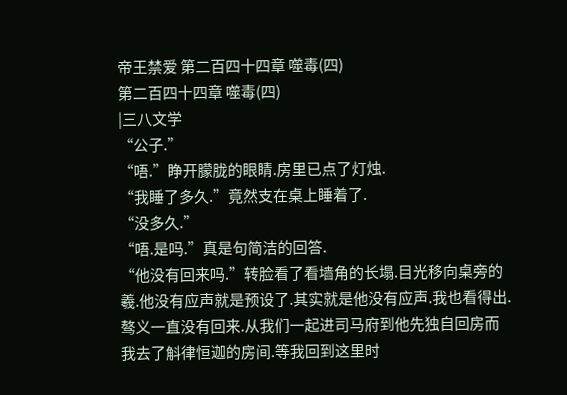帝王禁爱 第二百四十四章 噬毒(四)
第二百四十四章 噬毒(四)
|三八文学
“公子.”
“唔.”睁开朦胧的眼睛.房里已点了灯烛.
“我睡了多久.”竟然支在桌上睡着了.
“没多久.”
“唔.是吗.”真是句简洁的回答.
“他没有回来吗.”转脸看了看墙角的长塌.目光移向桌旁的羲.他没有应声就是预设了.其实就是他没有应声.我也看得出.骜义一直没有回来.从我们一起进司马府到他先独自回房而我去了斛律恒迦的房间.等我回到这里时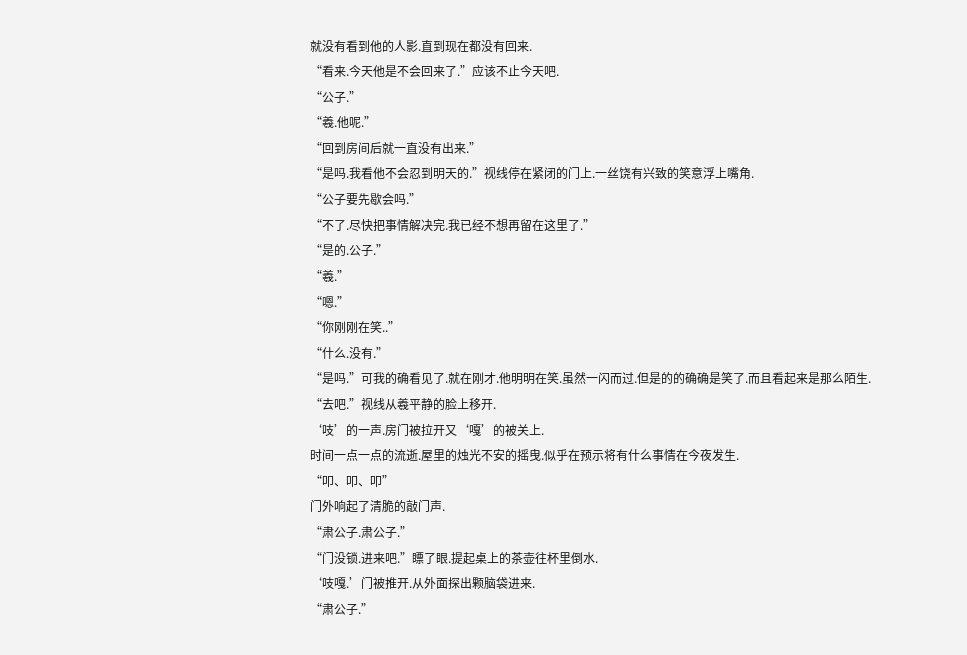就没有看到他的人影.直到现在都没有回来.
“看来.今天他是不会回来了.”应该不止今天吧.
“公子.”
“羲.他呢.”
“回到房间后就一直没有出来.”
“是吗.我看他不会忍到明天的.”视线停在紧闭的门上.一丝饶有兴致的笑意浮上嘴角.
“公子要先歇会吗.”
“不了.尽快把事情解决完.我已经不想再留在这里了.”
“是的.公子.”
“羲.”
“嗯.”
“你刚刚在笑..”
“什么.没有.”
“是吗.”可我的确看见了.就在刚才.他明明在笑.虽然一闪而过.但是的的确确是笑了.而且看起来是那么陌生.
“去吧.”视线从羲平静的脸上移开.
‘吱’的一声.房门被拉开又‘嘎’的被关上.
时间一点一点的流逝.屋里的烛光不安的摇曳.似乎在预示将有什么事情在今夜发生.
“叩、叩、叩”
门外响起了清脆的敲门声.
“肃公子.肃公子.”
“门没锁.进来吧.”瞟了眼.提起桌上的茶壶往杯里倒水.
‘吱嘎.’门被推开.从外面探出颗脑袋进来.
“肃公子.”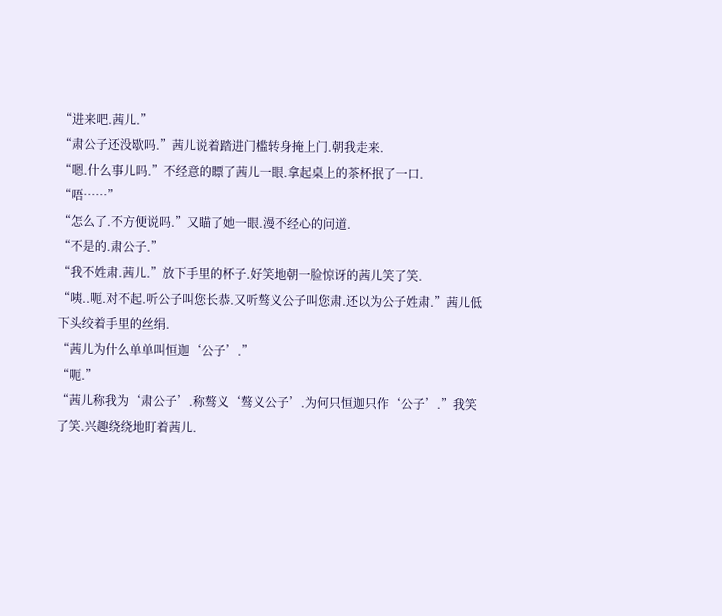“进来吧.茜儿.”
“肃公子还没歇吗.”茜儿说着踏进门槛转身掩上门.朝我走来.
“嗯.什么事儿吗.”不经意的瞟了茜儿一眼.拿起桌上的茶杯抿了一口.
“唔……”
“怎么了.不方便说吗.”又瞄了她一眼.漫不经心的问道.
“不是的.肃公子.”
“我不姓肃.茜儿.”放下手里的杯子.好笑地朝一脸惊讶的茜儿笑了笑.
“咦..呃.对不起.听公子叫您长恭.又听骜义公子叫您肃.还以为公子姓肃.”茜儿低下头绞着手里的丝绢.
“茜儿为什么单单叫恒迦‘公子’.”
“呃.”
“茜儿称我为‘肃公子’.称骜义‘骜义公子’.为何只恒迦只作‘公子’.”我笑了笑.兴趣绕绕地盯着茜儿.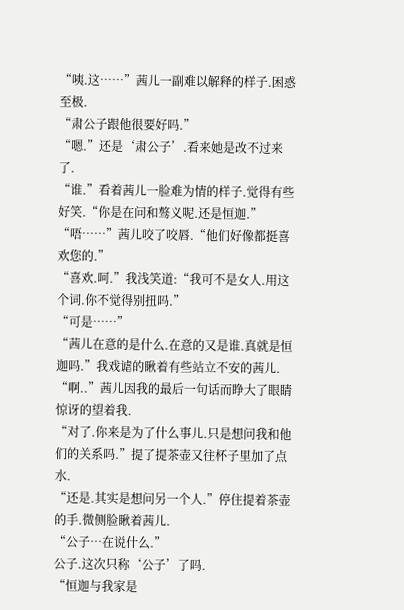“咦.这……”茜儿一副难以解释的样子.困惑至极.
“肃公子跟他很要好吗.”
“嗯.”还是‘肃公子’.看来她是改不过来了.
“谁.”看着茜儿一脸难为情的样子.觉得有些好笑.“你是在问和骜义呢.还是恒迦.”
“唔……”茜儿咬了咬唇.“他们好像都挺喜欢您的.”
“喜欢.呵.”我浅笑道:“我可不是女人.用这个词.你不觉得别扭吗.”
“可是……”
“茜儿在意的是什么.在意的又是谁.真就是恒迦吗.”我戏谑的瞅着有些站立不安的茜儿.
“啊..”茜儿因我的最后一句话而睁大了眼睛惊讶的望着我.
“对了.你来是为了什么事儿.只是想问我和他们的关系吗.”提了提茶壶又往杯子里加了点水.
“还是.其实是想问另一个人.”停住提着茶壶的手.微侧脸瞅着茜儿.
“公子…在说什么.”
公子.这次只称‘公子’了吗.
“恒迦与我家是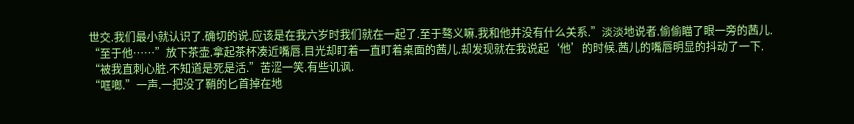世交.我们最小就认识了.确切的说.应该是在我六岁时我们就在一起了.至于骜义嘛.我和他并没有什么关系.”淡淡地说者.偷偷瞄了眼一旁的茜儿.
“至于他……”放下茶壶.拿起茶杯凑近嘴唇.目光却盯着一直盯着桌面的茜儿.却发现就在我说起‘他’的时候.茜儿的嘴唇明显的抖动了一下.
“被我直刺心脏.不知道是死是活.”苦涩一笑.有些讥讽.
“哐啷.”一声.一把没了鞘的匕首掉在地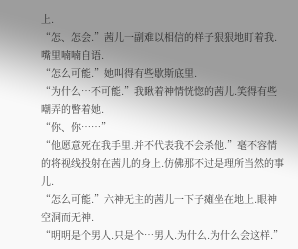上.
“怎、怎会.”茜儿一副难以相信的样子狠狠地盯着我.嘴里喃喃自语.
“怎么可能.”她叫得有些歇斯底里.
“为什么…不可能.”我瞅着神情恍惚的茜儿.笑得有些嘲弄的瞥着她.
“你、你……”
“他愿意死在我手里.并不代表我不会杀他.”毫不容情的将视线投射在茜儿的身上.仿佛那不过是理所当然的事儿.
“怎么可能.”六神无主的茜儿一下子瘫坐在地上.眼神空洞而无神.
“明明是个男人.只是个…男人.为什么.为什么会这样.”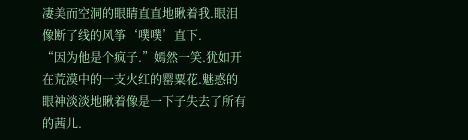凄美而空洞的眼睛直直地瞅着我.眼泪像断了线的风筝‘噗噗’直下.
“因为他是个疯子.”嫣然一笑.犹如开在荒漠中的一支火红的罂粟花.魅惑的眼神淡淡地瞅着像是一下子失去了所有的茜儿.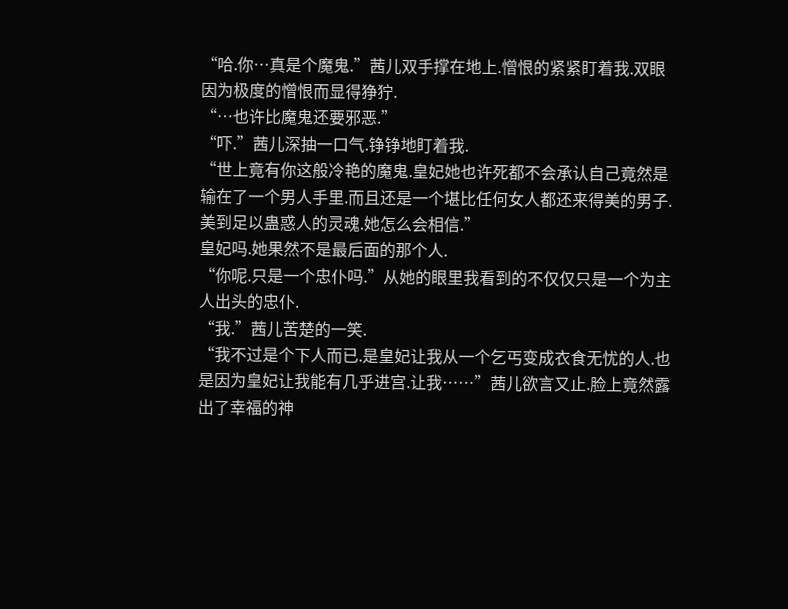“哈.你…真是个魔鬼.”茜儿双手撑在地上.憎恨的紧紧盯着我.双眼因为极度的憎恨而显得狰狞.
“…也许比魔鬼还要邪恶.”
“吓.”茜儿深抽一口气.铮铮地盯着我.
“世上竟有你这般冷艳的魔鬼.皇妃她也许死都不会承认自己竟然是输在了一个男人手里.而且还是一个堪比任何女人都还来得美的男子.美到足以蛊惑人的灵魂.她怎么会相信.”
皇妃吗.她果然不是最后面的那个人.
“你呢.只是一个忠仆吗.”从她的眼里我看到的不仅仅只是一个为主人出头的忠仆.
“我.”茜儿苦楚的一笑.
“我不过是个下人而已.是皇妃让我从一个乞丐变成衣食无忧的人.也是因为皇妃让我能有几乎进宫.让我……”茜儿欲言又止.脸上竟然露出了幸福的神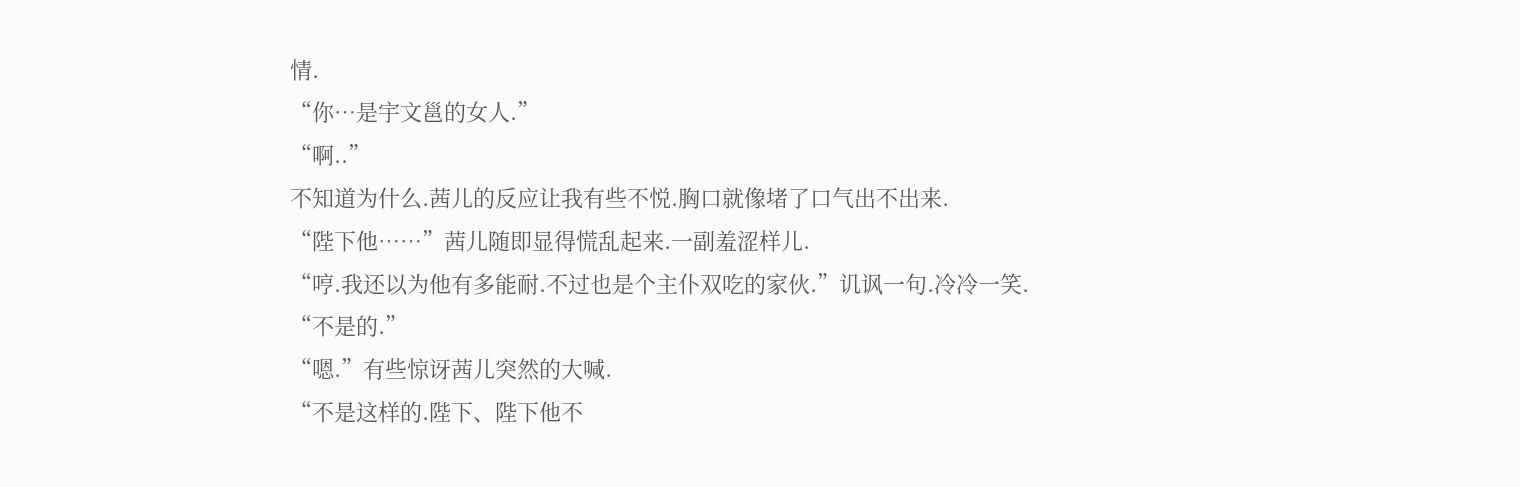情.
“你…是宇文邕的女人.”
“啊..”
不知道为什么.茜儿的反应让我有些不悦.胸口就像堵了口气出不出来.
“陛下他……”茜儿随即显得慌乱起来.一副羞涩样儿.
“哼.我还以为他有多能耐.不过也是个主仆双吃的家伙.”讥讽一句.冷冷一笑.
“不是的.”
“嗯.”有些惊讶茜儿突然的大喊.
“不是这样的.陛下、陛下他不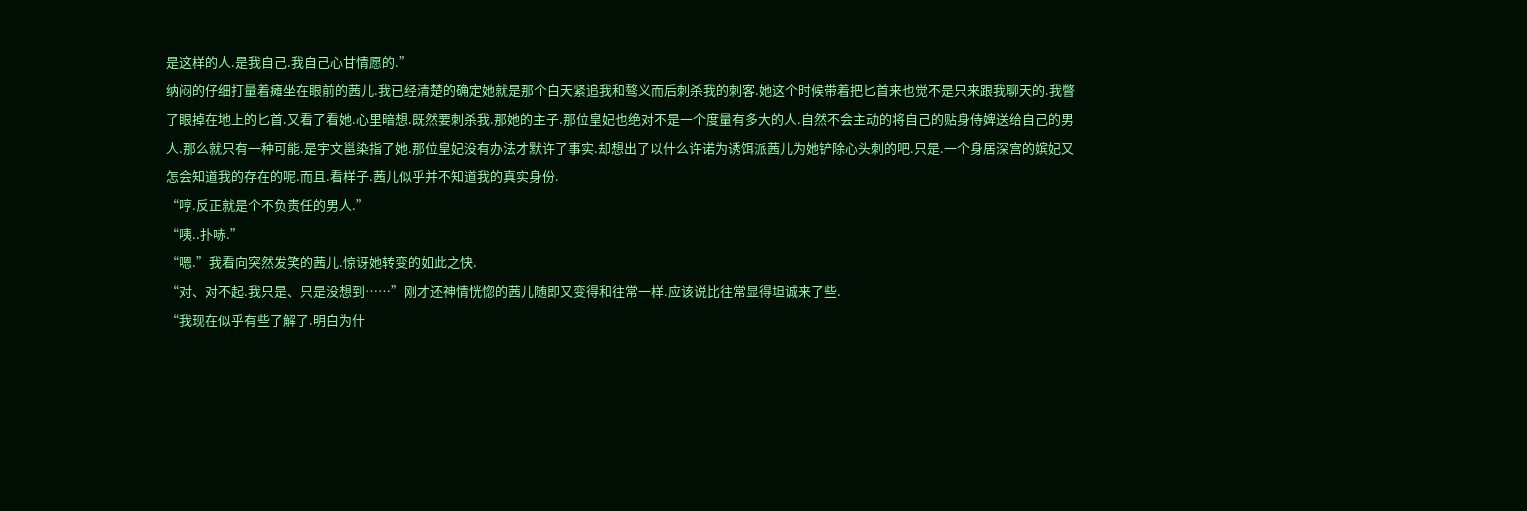是这样的人.是我自己.我自己心甘情愿的.”
纳闷的仔细打量着瘫坐在眼前的茜儿.我已经清楚的确定她就是那个白天紧追我和骜义而后刺杀我的刺客.她这个时候带着把匕首来也觉不是只来跟我聊天的.我瞥了眼掉在地上的匕首.又看了看她.心里暗想.既然要刺杀我.那她的主子.那位皇妃也绝对不是一个度量有多大的人.自然不会主动的将自己的贴身侍婢送给自己的男人.那么就只有一种可能.是宇文邕染指了她.那位皇妃没有办法才默许了事实.却想出了以什么许诺为诱饵派茜儿为她铲除心头刺的吧.只是.一个身居深宫的嫔妃又怎会知道我的存在的呢.而且.看样子.茜儿似乎并不知道我的真实身份.
“哼.反正就是个不负责任的男人.”
“咦..扑哧.”
“嗯.”我看向突然发笑的茜儿.惊讶她转变的如此之快.
“对、对不起.我只是、只是没想到……”刚才还神情恍惚的茜儿随即又变得和往常一样.应该说比往常显得坦诚来了些.
“我现在似乎有些了解了.明白为什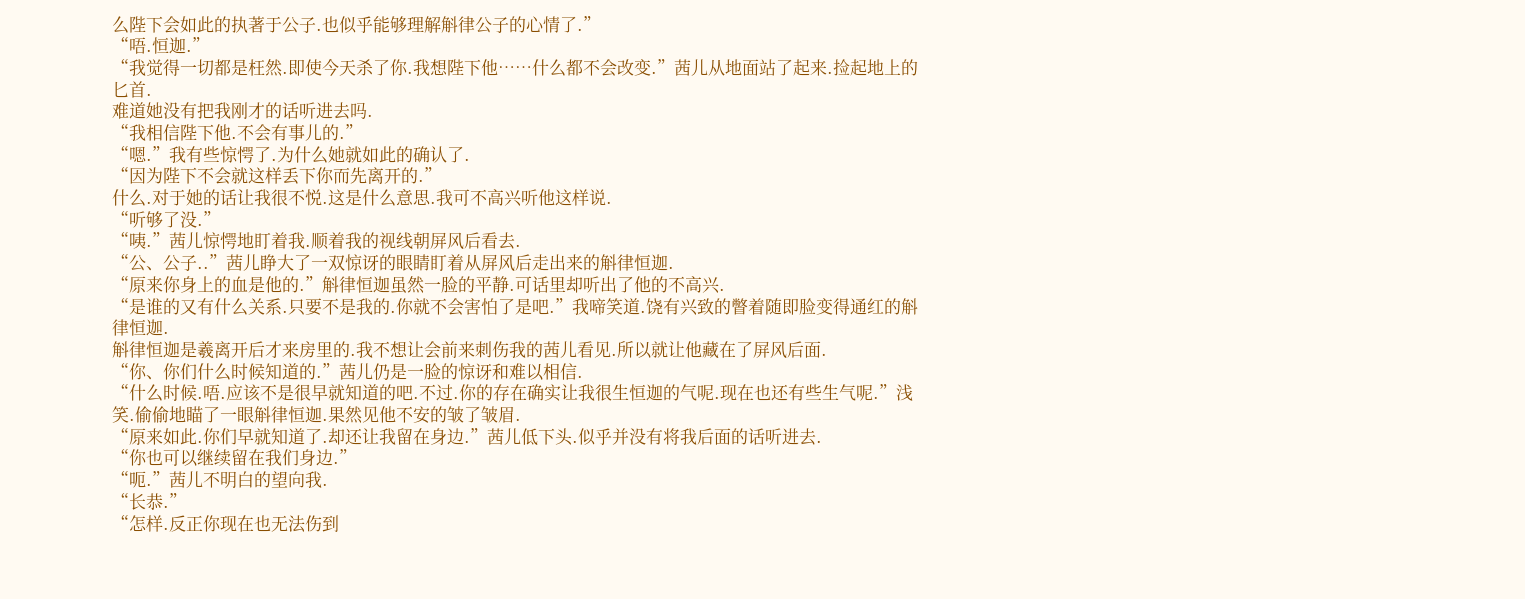么陛下会如此的执著于公子.也似乎能够理解斛律公子的心情了.”
“唔.恒迦.”
“我觉得一切都是枉然.即使今天杀了你.我想陛下他……什么都不会改变.”茜儿从地面站了起来.捡起地上的匕首.
难道她没有把我刚才的话听进去吗.
“我相信陛下他.不会有事儿的.”
“嗯.”我有些惊愕了.为什么她就如此的确认了.
“因为陛下不会就这样丢下你而先离开的.”
什么.对于她的话让我很不悦.这是什么意思.我可不高兴听他这样说.
“听够了没.”
“咦.”茜儿惊愕地盯着我.顺着我的视线朝屏风后看去.
“公、公子..”茜儿睁大了一双惊讶的眼睛盯着从屏风后走出来的斛律恒迦.
“原来你身上的血是他的.”斛律恒迦虽然一脸的平静.可话里却听出了他的不高兴.
“是谁的又有什么关系.只要不是我的.你就不会害怕了是吧.”我啼笑道.饶有兴致的瞥着随即脸变得通红的斛律恒迦.
斛律恒迦是羲离开后才来房里的.我不想让会前来刺伤我的茜儿看见.所以就让他藏在了屏风后面.
“你、你们什么时候知道的.”茜儿仍是一脸的惊讶和难以相信.
“什么时候.唔.应该不是很早就知道的吧.不过.你的存在确实让我很生恒迦的气呢.现在也还有些生气呢.”浅笑.偷偷地瞄了一眼斛律恒迦.果然见他不安的皱了皱眉.
“原来如此.你们早就知道了.却还让我留在身边.”茜儿低下头.似乎并没有将我后面的话听进去.
“你也可以继续留在我们身边.”
“呃.”茜儿不明白的望向我.
“长恭.”
“怎样.反正你现在也无法伤到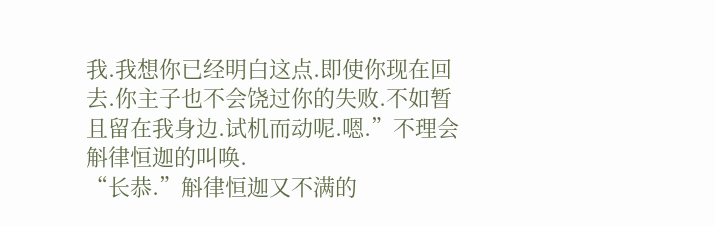我.我想你已经明白这点.即使你现在回去.你主子也不会饶过你的失败.不如暂且留在我身边.试机而动呢.嗯.”不理会斛律恒迦的叫唤.
“长恭.”斛律恒迦又不满的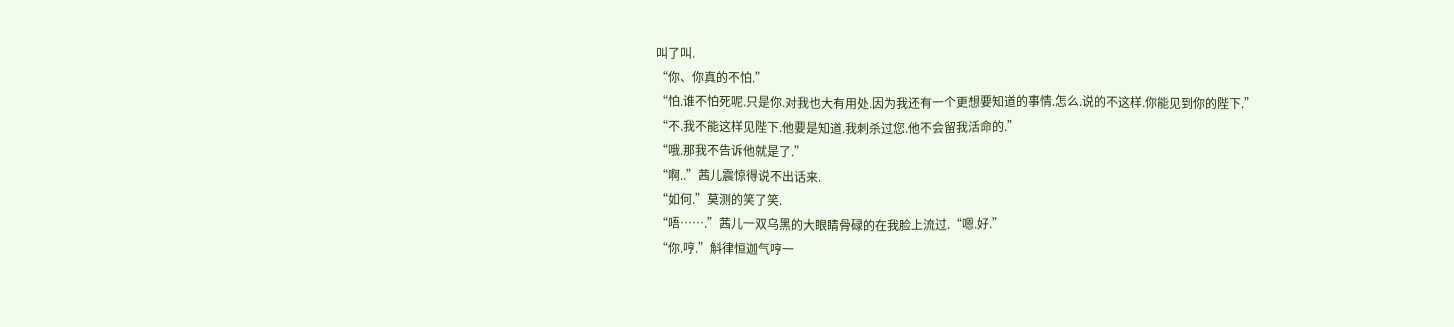叫了叫.
“你、你真的不怕.”
“怕.谁不怕死呢.只是你.对我也大有用处.因为我还有一个更想要知道的事情.怎么.说的不这样.你能见到你的陛下.”
“不.我不能这样见陛下.他要是知道.我刺杀过您.他不会留我活命的.”
“哦.那我不告诉他就是了.”
“啊..”茜儿震惊得说不出话来.
“如何.”莫测的笑了笑.
“唔…….”茜儿一双乌黑的大眼睛骨碌的在我脸上流过.“嗯.好.”
“你.哼.”斛律恒迦气哼一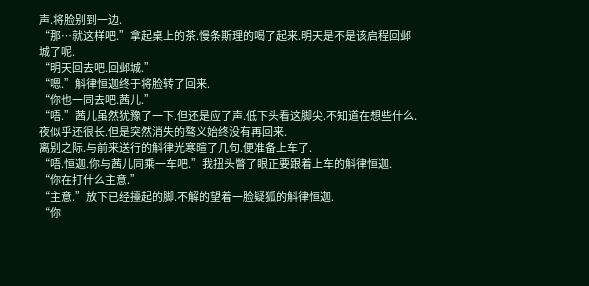声.将脸别到一边.
“那…就这样吧.”拿起桌上的茶.慢条斯理的喝了起来.明天是不是该启程回邺城了呢.
“明天回去吧.回邺城.”
“嗯.”斛律恒迦终于将脸转了回来.
“你也一同去吧.茜儿.”
“唔.”茜儿虽然犹豫了一下.但还是应了声.低下头看这脚尖.不知道在想些什么.
夜似乎还很长.但是突然消失的骜义始终没有再回来.
离别之际.与前来送行的斛律光寒暄了几句.便准备上车了.
“唔.恒迦.你与茜儿同乘一车吧.”我扭头瞥了眼正要跟着上车的斛律恒迦.
“你在打什么主意.”
“主意.”放下已经擡起的脚.不解的望着一脸疑狐的斛律恒迦.
“你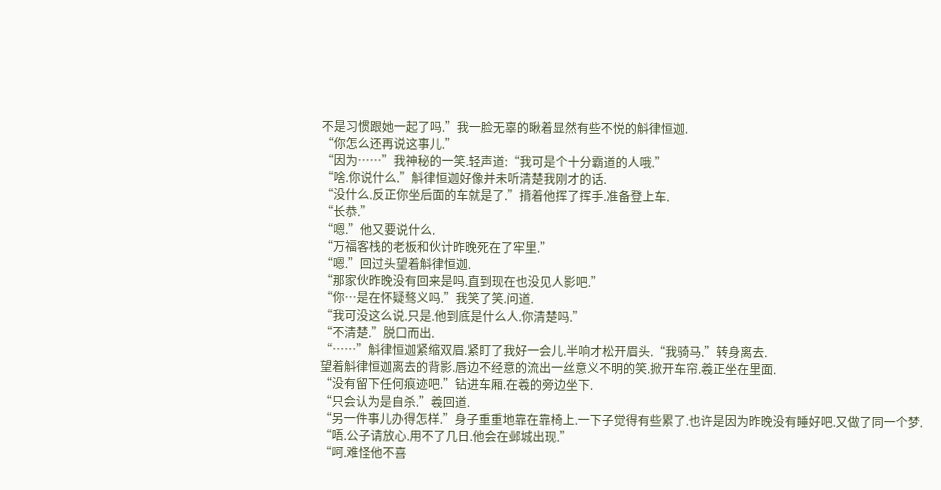不是习惯跟她一起了吗.”我一脸无辜的瞅着显然有些不悦的斛律恒迦.
“你怎么还再说这事儿.”
“因为……”我神秘的一笑.轻声道:“我可是个十分霸道的人哦.”
“啥.你说什么.”斛律恒迦好像并未听清楚我刚才的话.
“没什么.反正你坐后面的车就是了.”揹着他挥了挥手.准备登上车.
“长恭.”
“嗯.”他又要说什么.
“万福客栈的老板和伙计昨晚死在了牢里.”
“嗯.”回过头望着斛律恒迦.
“那家伙昨晚没有回来是吗.直到现在也没见人影吧.”
“你…是在怀疑骜义吗.”我笑了笑.问道.
“我可没这么说.只是.他到底是什么人.你清楚吗.”
“不清楚.”脱口而出.
“……”斛律恒迦紧缩双眉.紧盯了我好一会儿.半响才松开眉头.“我骑马.”转身离去.
望着斛律恒迦离去的背影.唇边不经意的流出一丝意义不明的笑.掀开车帘.羲正坐在里面.
“没有留下任何痕迹吧.”钻进车厢.在羲的旁边坐下.
“只会认为是自杀.”羲回道.
“另一件事儿办得怎样.”身子重重地靠在靠椅上.一下子觉得有些累了.也许是因为昨晚没有睡好吧.又做了同一个梦.
“唔.公子请放心.用不了几日.他会在邺城出现.”
“呵.难怪他不喜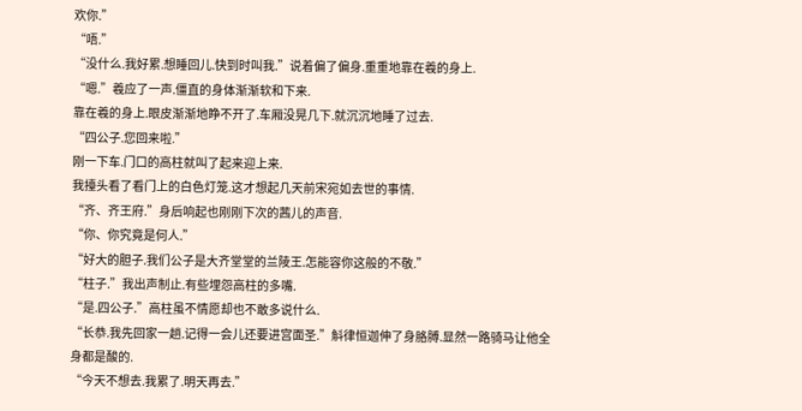欢你.”
“唔.”
“没什么.我好累.想睡回儿.快到时叫我.”说着偏了偏身.重重地靠在羲的身上.
“嗯.”羲应了一声.僵直的身体渐渐软和下来.
靠在羲的身上.眼皮渐渐地睁不开了.车厢没晃几下.就沉沉地睡了过去.
“四公子.您回来啦.”
刚一下车.门口的高柱就叫了起来迎上来.
我擡头看了看门上的白色灯笼.这才想起几天前宋宛如去世的事情.
“齐、齐王府.”身后响起也刚刚下次的茜儿的声音.
“你、你究竟是何人.”
“好大的胆子.我们公子是大齐堂堂的兰陵王.怎能容你这般的不敬.”
“柱子.”我出声制止.有些埋怨高柱的多嘴.
“是.四公子.”高柱虽不情愿却也不敢多说什么.
“长恭.我先回家一趟.记得一会儿还要进宫面圣.”斛律恒迦伸了身胳膊.显然一路骑马让他全身都是酸的.
“今天不想去.我累了.明天再去.”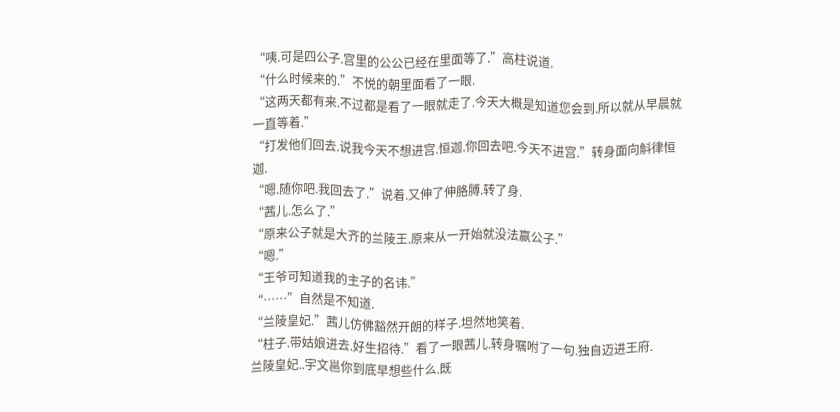“咦.可是四公子.宫里的公公已经在里面等了.”高柱说道.
“什么时候来的.”不悦的朝里面看了一眼.
“这两天都有来.不过都是看了一眼就走了.今天大概是知道您会到.所以就从早晨就一直等着.”
“打发他们回去.说我今天不想进宫.恒迦.你回去吧.今天不进宫.”转身面向斛律恒迦.
“嗯.随你吧.我回去了.”说着.又伸了伸胳膊.转了身.
“茜儿.怎么了.”
“原来公子就是大齐的兰陵王.原来从一开始就没法赢公子.”
“嗯.”
“王爷可知道我的主子的名讳.”
“……”自然是不知道.
“兰陵皇妃.”茜儿仿佛豁然开朗的样子.坦然地笑着.
“柱子.带姑娘进去.好生招待.”看了一眼茜儿.转身嘱咐了一句.独自迈进王府.
兰陵皇妃..宇文邕你到底早想些什么.既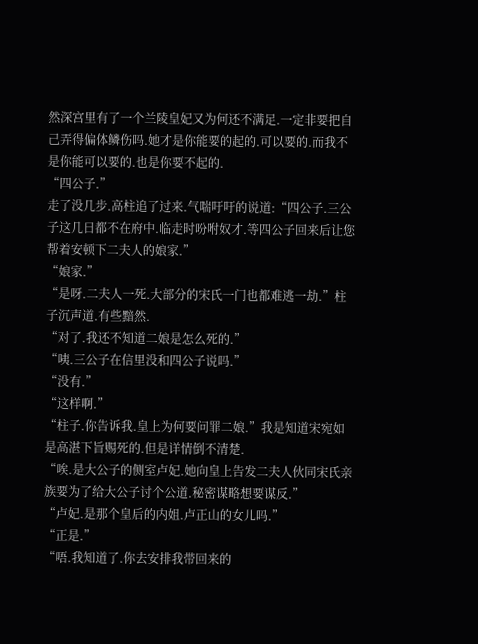然深宫里有了一个兰陵皇妃又为何还不满足.一定非要把自己弄得偏体鳞伤吗.她才是你能要的起的.可以要的.而我不是你能可以要的.也是你要不起的.
“四公子.”
走了没几步.高柱追了过来.气喘吁吁的说道:“四公子.三公子这几日都不在府中.临走时吩咐奴才.等四公子回来后让您帮着安顿下二夫人的娘家.”
“娘家.”
“是呀.二夫人一死.大部分的宋氏一门也都难逃一劫.”柱子沉声道.有些黯然.
“对了.我还不知道二娘是怎么死的.”
“咦.三公子在信里没和四公子说吗.”
“没有.”
“这样啊.”
“柱子.你告诉我.皇上为何要问罪二娘.”我是知道宋宛如是高湛下旨赐死的.但是详情倒不清楚.
“唉.是大公子的侧室卢妃.她向皇上告发二夫人伙同宋氏亲族要为了给大公子讨个公道.秘密谋略想要谋反.”
“卢妃.是那个皇后的内姐.卢正山的女儿吗.”
“正是.”
“唔.我知道了.你去安排我带回来的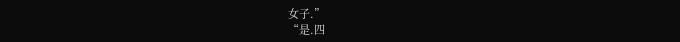女子.”
“是.四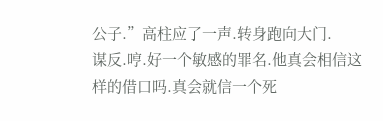公子.”高柱应了一声.转身跑向大门.
谋反.哼.好一个敏感的罪名.他真会相信这样的借口吗.真会就信一个死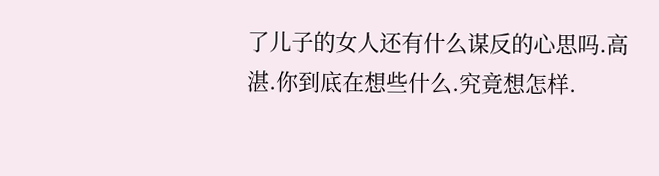了儿子的女人还有什么谋反的心思吗.高湛.你到底在想些什么.究竟想怎样.